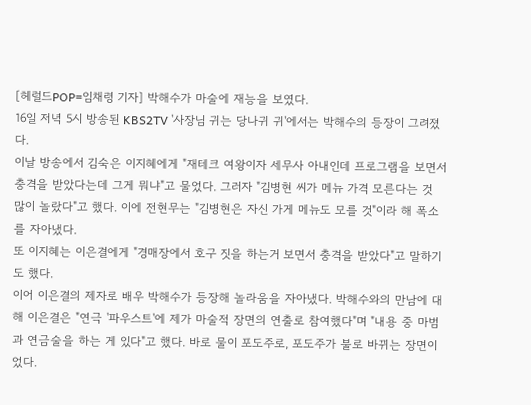[헤럴드POP=임채령 기자] 박해수가 마술에 재능을 보였다.
16일 저녁 5시 방송된 KBS2TV '사장님 귀는 당나귀 귀'에서는 박해수의 등장이 그려졌다.
이날 방송에서 김숙은 이지혜에게 "재테크 여왕이자 세무사 아내인데 프로그램을 보면서 충격을 받았다는데 그게 뭐냐"고 물었다. 그러자 "김병현 씨가 메뉴 가격 모른다는 것 많이 놀랐다"고 했다. 이에 전현무는 "김병현은 자신 가게 메뉴도 모를 것"이라 해 폭소를 자아냈다.
또 이지혜는 이은결에게 "경매장에서 호구 짓을 하는거 보면서 충격을 받았다"고 말하기도 했다.
이어 이은결의 제자로 배우 박해수가 등장해 놀라움을 자아냈다. 박해수와의 만남에 대해 이은결은 "연극 '파우스트'에 제가 마술적 장면의 연출로 참여했다"며 "내용 중 마범과 연금술을 하는 게 있다"고 했다. 바로 물이 포도주로, 포도주가 불로 바뀌는 장면이었다.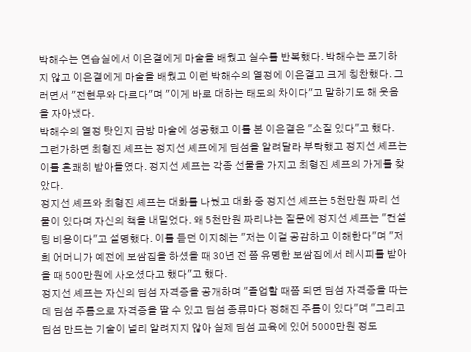박해수는 연습실에서 이은결에게 마술을 배웠고 실수를 반복했다. 박해수는 포기하지 않고 이은결에게 마술을 배웠고 이런 박해수의 열정에 이은결고 크게 칭찬했다. 그러면서 "전현무와 다르다"며 "이게 바로 대하는 태도의 차이다"고 말하기도 해 웃음을 자아냈다.
박해수의 열정 탓인지 금방 마술에 성공했고 이를 본 이은결은 "소질 있다"고 했다.
그런가하면 최형진 셰프는 정지선 셰프에게 딤섬을 알려달라 부탁했고 정지선 셰프는 이를 흔쾌히 받아들였다. 정지선 셰프는 각종 선물을 가지고 최형진 셰프의 가게를 찾았다.
정지선 셰프와 최형진 셰프는 대화를 나눴고 대화 중 정지선 셰프는 5천만원 짜리 선물이 있다며 자신의 책을 내밀었다. 왜 5천만원 짜리냐는 질문에 정지선 셰프는 "컨설팅 비용이다"고 설명했다. 이를 듣던 이지혜는 "저는 이걸 공감하고 이해한다"며 "저희 어머니가 예전에 보쌈집을 하셨을 때 30년 전 쯤 유명한 보쌈집에서 레시피를 받아올 때 500만원에 사오셨다고 했다"고 했다.
정지선 셰프는 자신의 딤섬 자격증을 공개하며 "졸업할 때쯤 되면 딤섬 자격증을 따는데 딤섬 주름으로 자격증을 딸 수 있고 딤섬 종류마다 정해진 주름이 있다"며 "그리고 딤섬 만드는 기술이 널리 알려지지 않아 실제 딤섬 교육에 있어 5000만원 정도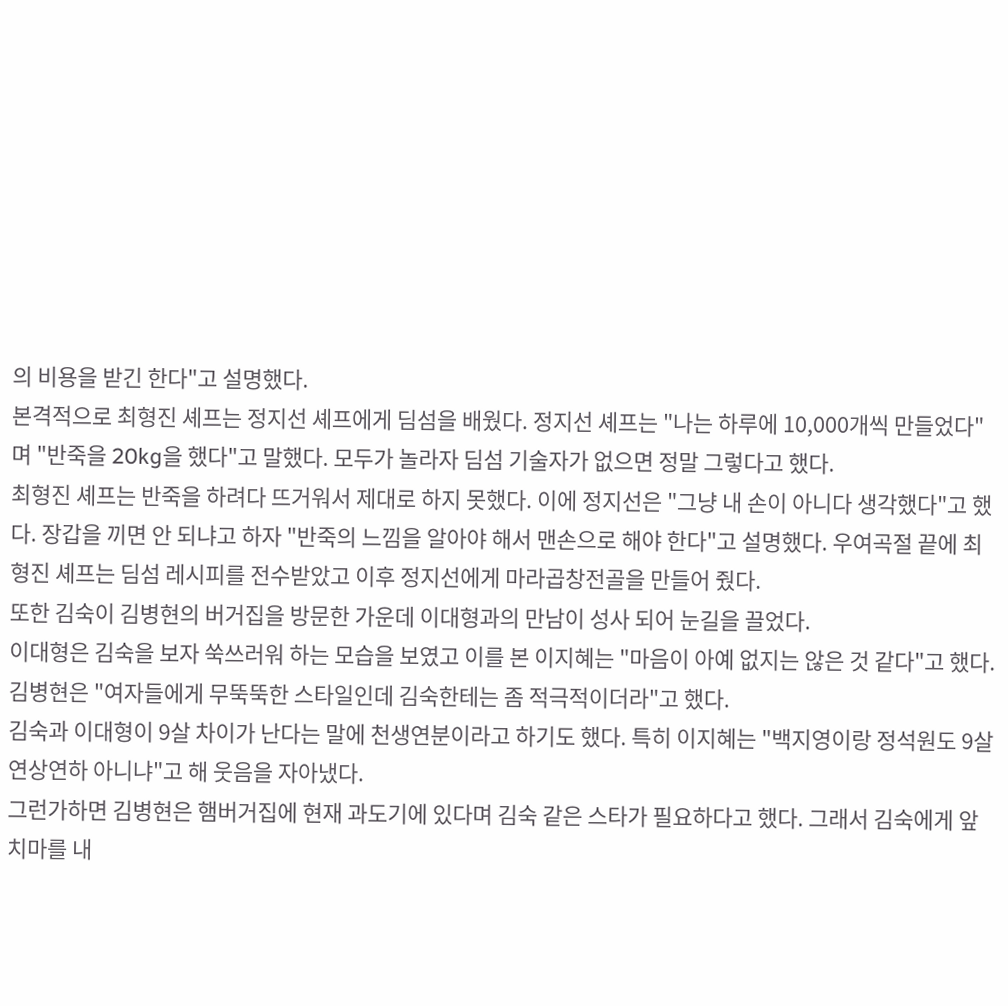의 비용을 받긴 한다"고 설명했다.
본격적으로 최형진 셰프는 정지선 셰프에게 딤섬을 배웠다. 정지선 셰프는 "나는 하루에 10,000개씩 만들었다"며 "반죽을 20kg을 했다"고 말했다. 모두가 놀라자 딤섬 기술자가 없으면 정말 그렇다고 했다.
최형진 셰프는 반죽을 하려다 뜨거워서 제대로 하지 못했다. 이에 정지선은 "그냥 내 손이 아니다 생각했다"고 했다. 장갑을 끼면 안 되냐고 하자 "반죽의 느낌을 알아야 해서 맨손으로 해야 한다"고 설명했다. 우여곡절 끝에 최형진 셰프는 딤섬 레시피를 전수받았고 이후 정지선에게 마라곱창전골을 만들어 줬다.
또한 김숙이 김병현의 버거집을 방문한 가운데 이대형과의 만남이 성사 되어 눈길을 끌었다.
이대형은 김숙을 보자 쑥쓰러워 하는 모습을 보였고 이를 본 이지혜는 "마음이 아예 없지는 않은 것 같다"고 했다. 김병현은 "여자들에게 무뚝뚝한 스타일인데 김숙한테는 좀 적극적이더라"고 했다.
김숙과 이대형이 9살 차이가 난다는 말에 천생연분이라고 하기도 했다. 특히 이지혜는 "백지영이랑 정석원도 9살 연상연하 아니냐"고 해 웃음을 자아냈다.
그런가하면 김병현은 햄버거집에 현재 과도기에 있다며 김숙 같은 스타가 필요하다고 했다. 그래서 김숙에게 앞치마를 내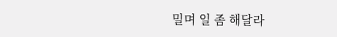밀며 일 좀 해달라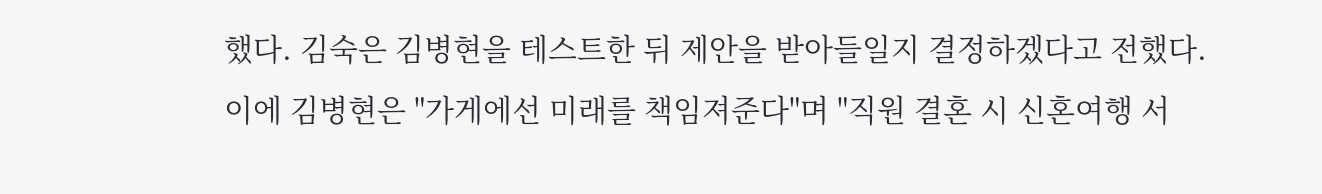했다. 김숙은 김병현을 테스트한 뒤 제안을 받아들일지 결정하겠다고 전했다.
이에 김병현은 "가게에선 미래를 책임져준다"며 "직원 결혼 시 신혼여행 서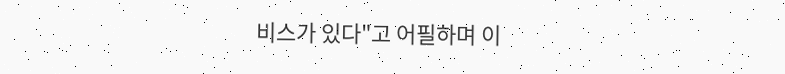비스가 있다"고 어필하며 이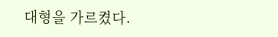대형을 가르켰다.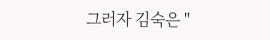그러자 김숙은 "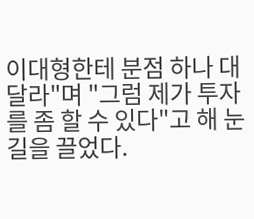이대형한테 분점 하나 대달라"며 "그럼 제가 투자를 좀 할 수 있다"고 해 눈길을 끌었다.